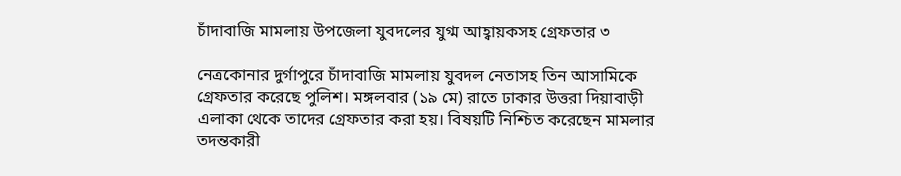চাঁদাবাজি মামলায় উপজেলা যুবদলের যুগ্ম আহ্বায়কসহ গ্রেফতার ৩

নেত্রকোনার দুর্গাপুরে চাঁদাবাজি মামলায় যুবদল নেতাসহ তিন আসামিকে গ্রেফতার করেছে পুলিশ। মঙ্গলবার (১৯ মে) রাতে ঢাকার উত্তরা দিয়াবাড়ী এলাকা থেকে তাদের গ্রেফতার করা হয়। বিষয়টি নিশ্চিত করেছেন মামলার তদন্তকারী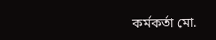কর্মকর্তা মো.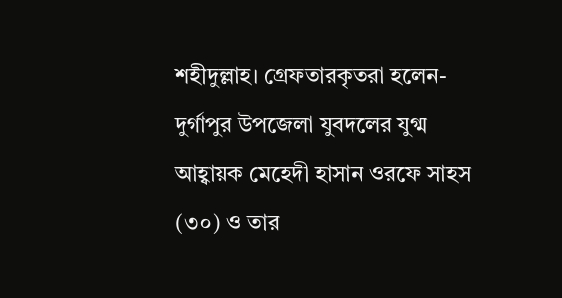শহীদুল্লাহ। গ্রেফতারকৃতরা হলেন- দুর্গাপুর উপজেলা যুবদলের যুগ্ম আহ্বায়ক মেহেদী হাসান ওরফে সাহস (৩০) ও তার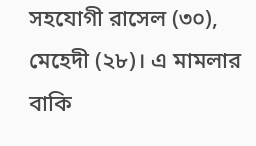সহযোগী রাসেল (৩০), মেহেদী (২৮)। এ মামলার বাকি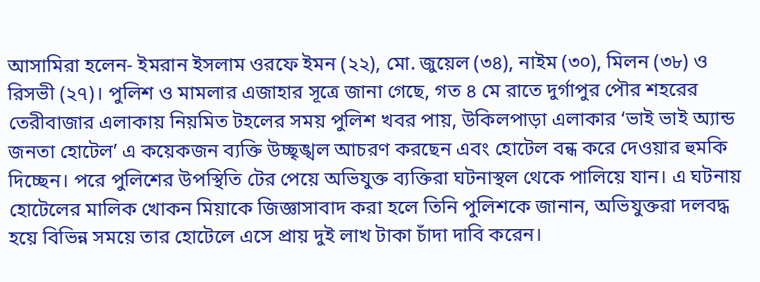আসামিরা হলেন- ইমরান ইসলাম ওরফে ইমন (২২), মো. জুয়েল (৩৪), নাইম (৩০), মিলন (৩৮) ও রিসভী (২৭)। পুলিশ ও মামলার এজাহার সূত্রে জানা গেছে, গত ৪ মে রাতে দুর্গাপুর পৌর শহরের তেরীবাজার এলাকায় নিয়মিত টহলের সময় পুলিশ খবর পায়, উকিলপাড়া এলাকার ‘ভাই ভাই অ্যান্ড জনতা হোটেল’ এ কয়েকজন ব্যক্তি উচ্ছৃঙ্খল আচরণ করছেন এবং হোটেল বন্ধ করে দেওয়ার হুমকি দিচ্ছেন। পরে পুলিশের উপস্থিতি টের পেয়ে অভিযুক্ত ব্যক্তিরা ঘটনাস্থল থেকে পালিয়ে যান। এ ঘটনায় হোটেলের মালিক খোকন মিয়াকে জিজ্ঞাসাবাদ করা হলে তিনি পুলিশকে জানান, অভিযুক্তরা দলবদ্ধ হয়ে বিভিন্ন সময়ে তার হোটেলে এসে প্রায় দুই লাখ টাকা চাঁদা দাবি করেন।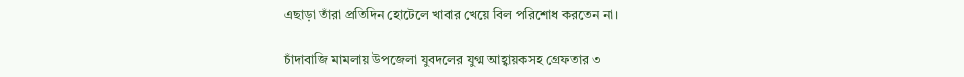এছাড়া তাঁরা প্রতিদিন হোটেলে খাবার খেয়ে বিল পরিশোধ করতেন না।

চাঁদাবাজি মামলায় উপজেলা যুবদলের যুগ্ম আহ্বায়কসহ গ্রেফতার ৩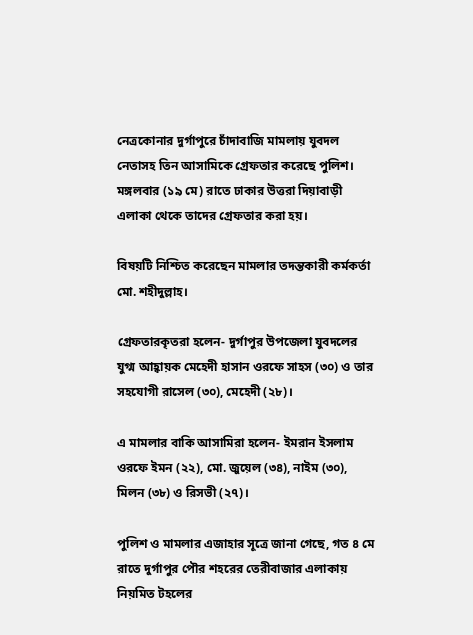নেত্রকোনার দুর্গাপুরে চাঁদাবাজি মামলায় যুবদল নেতাসহ তিন আসামিকে গ্রেফতার করেছে পুলিশ। মঙ্গলবার (১৯ মে) রাতে ঢাকার উত্তরা দিয়াবাড়ী এলাকা থেকে তাদের গ্রেফতার করা হয়।

বিষয়টি নিশ্চিত করেছেন মামলার তদন্তকারী কর্মকর্তা মো. শহীদুল্লাহ।

গ্রেফতারকৃতরা হলেন- দুর্গাপুর উপজেলা যুবদলের যুগ্ম আহ্বায়ক মেহেদী হাসান ওরফে সাহস (৩০) ও তার সহযোগী রাসেল (৩০), মেহেদী (২৮)।

এ মামলার বাকি আসামিরা হলেন- ইমরান ইসলাম ওরফে ইমন (২২), মো. জুয়েল (৩৪), নাইম (৩০), মিলন (৩৮) ও রিসভী (২৭)।

পুলিশ ও মামলার এজাহার সূত্রে জানা গেছে, গত ৪ মে রাতে দুর্গাপুর পৌর শহরের তেরীবাজার এলাকায় নিয়মিত টহলের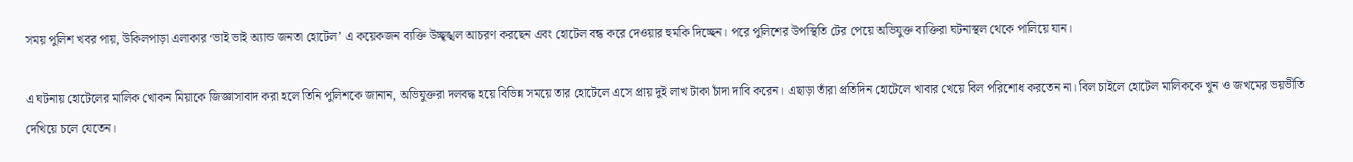সময় পুলিশ খবর পায়, উকিলপাড়া এলাকার ‘ভাই ভাই অ্যান্ড জনতা হোটেল’ এ কয়েকজন ব্যক্তি উচ্ছৃঙ্খল আচরণ করছেন এবং হোটেল বন্ধ করে দেওয়ার হুমকি দিচ্ছেন। পরে পুলিশের উপস্থিতি টের পেয়ে অভিযুক্ত ব্যক্তিরা ঘটনাস্থল থেকে পালিয়ে যান।

এ ঘটনায় হোটেলের মালিক খোকন মিয়াকে জিজ্ঞাসাবাদ করা হলে তিনি পুলিশকে জানান, অভিযুক্তরা দলবদ্ধ হয়ে বিভিন্ন সময়ে তার হোটেলে এসে প্রায় দুই লাখ টাকা চাঁদা দাবি করেন। এছাড়া তাঁরা প্রতিদিন হোটেলে খাবার খেয়ে বিল পরিশোধ করতেন না। বিল চাইলে হোটেল মালিককে খুন ও জখমের ভয়ভীতি দেখিয়ে চলে যেতেন।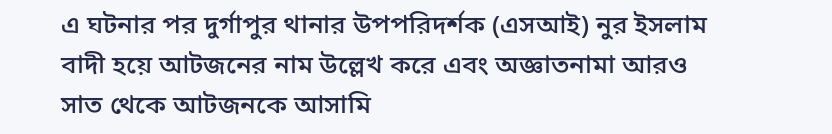এ ঘটনার পর দুর্গাপুর থানার উপপরিদর্শক (এসআই) নুর ইসলাম বাদী হয়ে আটজনের নাম উল্লেখ করে এবং অজ্ঞাতনামা আরও সাত থেকে আটজনকে আসামি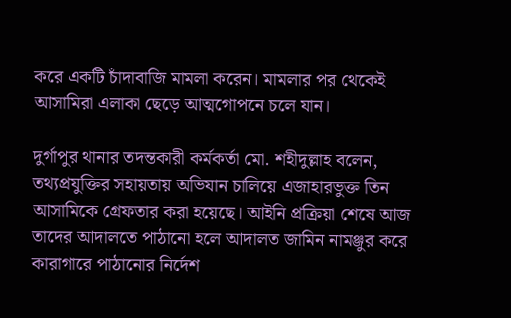করে একটি চাঁদাবাজি মামলা করেন। মামলার পর থেকেই আসামিরা এলাকা ছেড়ে আত্মগোপনে চলে যান।

দুর্গাপুর থানার তদন্তকারী কর্মকর্তা মো. শহীদুল্লাহ বলেন, তথ্যপ্রযুক্তির সহায়তায় অভিযান চালিয়ে এজাহারভুক্ত তিন আসামিকে গ্রেফতার করা হয়েছে। আইনি প্রক্রিয়া শেষে আজ তাদের আদালতে পাঠানো হলে আদালত জামিন নামঞ্জুর করে কারাগারে পাঠানোর নির্দেশ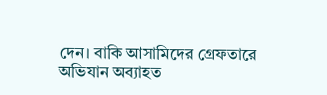দেন। বাকি আসামিদের গ্রেফতারে অভিযান অব্যাহত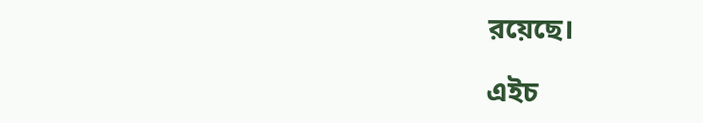রয়েছে।

এইচ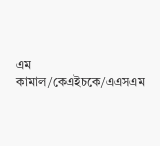এম কামাল/কেএইচকে/এএসএম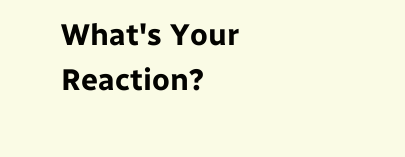What's Your Reaction?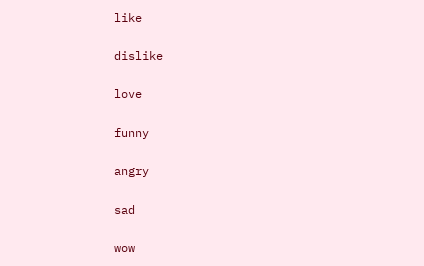like

dislike

love

funny

angry

sad

wow